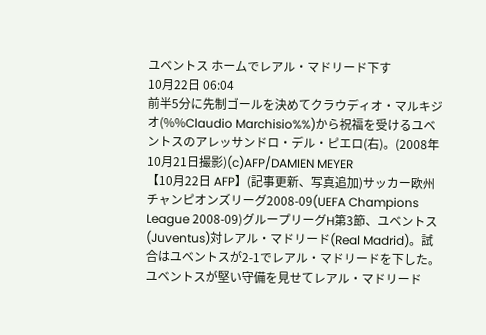ユベントス ホームでレアル・マドリード下す
10月22日 06:04
前半5分に先制ゴールを決めてクラウディオ・マルキジオ(%%Claudio Marchisio%%)から祝福を受けるユベントスのアレッサンドロ・デル・ピエロ(右)。(2008年10月21日撮影)(c)AFP/DAMIEN MEYER
【10月22日 AFP】(記事更新、写真追加)サッカー欧州チャンピオンズリーグ2008-09(UEFA Champions League 2008-09)グループリーグH第3節、ユベントス(Juventus)対レアル・マドリード(Real Madrid)。試合はユベントスが2-1でレアル・マドリードを下した。 ユベントスが堅い守備を見せてレアル・マドリード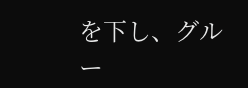を下し、グルー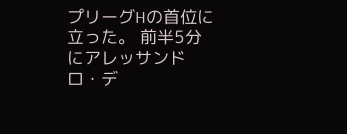プリーグHの首位に立った。 前半5分にアレッサンドロ・デ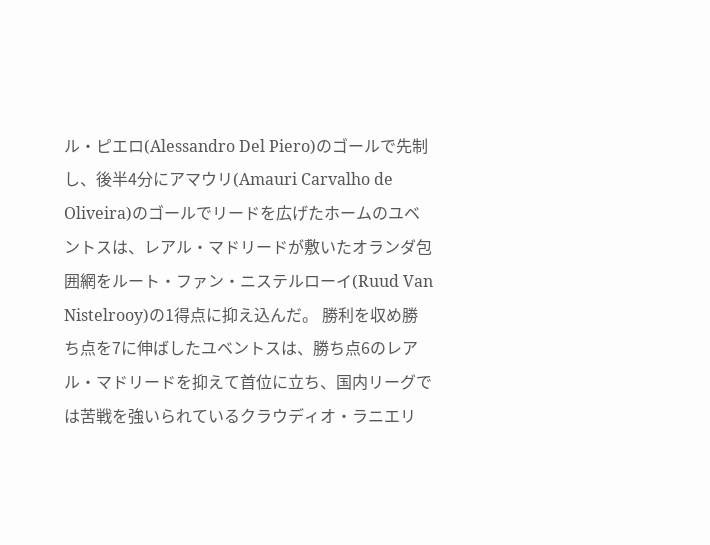ル・ピエロ(Alessandro Del Piero)のゴールで先制し、後半4分にアマウリ(Amauri Carvalho de Oliveira)のゴールでリードを広げたホームのユベントスは、レアル・マドリードが敷いたオランダ包囲網をルート・ファン・ニステルローイ(Ruud Van Nistelrooy)の1得点に抑え込んだ。 勝利を収め勝ち点を7に伸ばしたユベントスは、勝ち点6のレアル・マドリードを抑えて首位に立ち、国内リーグでは苦戦を強いられているクラウディオ・ラニエリ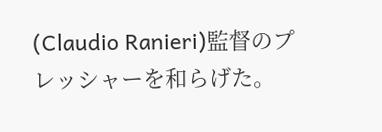(Claudio Ranieri)監督のプレッシャーを和らげた。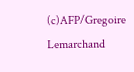(c)AFP/Gregoire Lemarchand